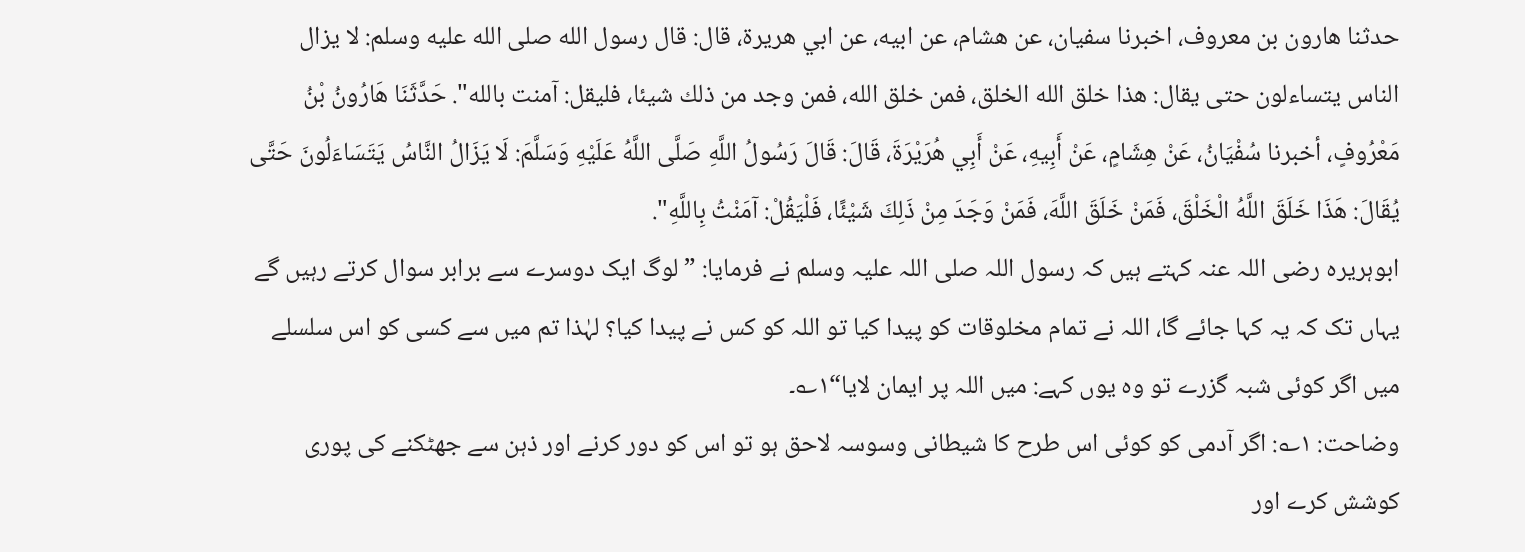حدثنا هارون بن معروف، اخبرنا سفيان، عن هشام، عن ابيه، عن ابي هريرة، قال: قال رسول الله صلى الله عليه وسلم: لا يزال الناس يتساءلون حتى يقال: هذا خلق الله الخلق، فمن خلق الله، فمن وجد من ذلك شيئا، فليقل: آمنت بالله". حَدَّثَنَا هَارُونُ بْنُ مَعْرُوفٍ، أخبرنا سُفْيَانُ، عَنْ هِشَامٍ، عَنْ أَبِيهِ، عَنْ أَبِي هُرَيْرَةَ، قَالَ: قَالَ رَسُولُ اللَّهِ صَلَّى اللَّهُ عَلَيْهِ وَسَلَّمَ: لَا يَزَالُ النَّاسُ يَتَسَاءَلُونَ حَتَّى يُقَالَ: هَذَا خَلَقَ اللَّهُ الْخَلْقَ، فَمَنْ خَلَقَ اللَّهَ، فَمَنْ وَجَدَ مِنْ ذَلِكَ شَيْئًا، فَلْيَقُلْ: آمَنْتُ بِاللَّهِ".
ابوہریرہ رضی اللہ عنہ کہتے ہیں کہ رسول اللہ صلی اللہ علیہ وسلم نے فرمایا: ”لوگ ایک دوسرے سے برابر سوال کرتے رہیں گے یہاں تک کہ یہ کہا جائے گا، اللہ نے تمام مخلوقات کو پیدا کیا تو اللہ کو کس نے پیدا کیا؟ لہٰذا تم میں سے کسی کو اس سلسلے میں اگر کوئی شبہ گزرے تو وہ یوں کہے: میں اللہ پر ایمان لایا“۱؎۔
وضاحت: ۱؎: اگر آدمی کو کوئی اس طرح کا شیطانی وسوسہ لاحق ہو تو اس کو دور کرنے اور ذہن سے جھٹکنے کی پوری کوشش کرے اور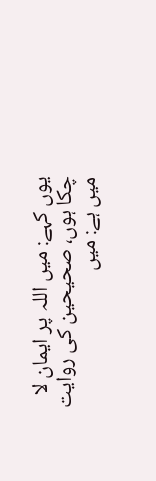یوں کہے: میں اللہ پر ایمان لا چکا ہوں، صحیحین کی روایت میں ہے: میں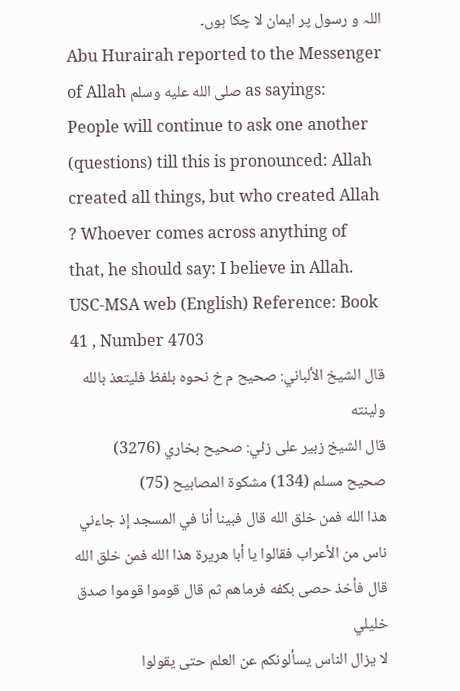اللہ و رسول پر ایمان لا چکا ہوں۔
Abu Hurairah reported to the Messenger of Allah صلى الله عليه وسلم as sayings: People will continue to ask one another (questions) till this is pronounced: Allah created all things, but who created Allah ? Whoever comes across anything of that, he should say: I believe in Allah.
USC-MSA web (English) Reference: Book 41 , Number 4703
قال الشيخ الألباني: صحيح م خ نحوه بلفظ فليتعذ بالله ولينته
قال الشيخ زبير على زئي: صحيح بخاري (3276) صحيح مسلم (134) مشكوة المصابيح (75)
هذا الله فمن خلق الله قال فبينا أنا في المسجد إذ جاءني ناس من الأعراب فقالوا يا أبا هريرة هذا الله فمن خلق الله قال فأخذ حصى بكفه فرماهم ثم قال قوموا قوموا صدق خليلي
لا يزال الناس يسألونكم عن العلم حتى يقولوا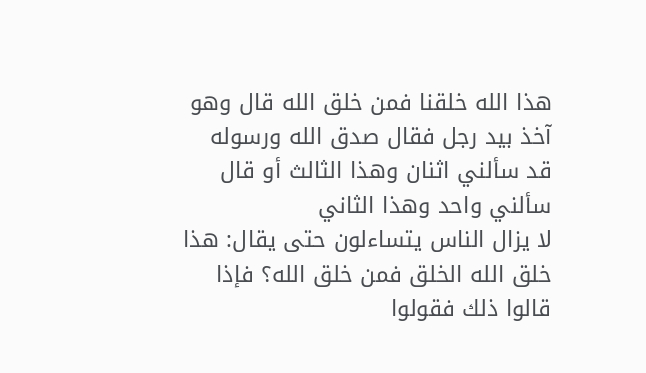هذا الله خلقنا فمن خلق الله قال وهو آخذ بيد رجل فقال صدق الله ورسوله قد سألني اثنان وهذا الثالث أو قال سألني واحد وهذا الثاني
لا يزال الناس يتساءلون حتى يقال: هذا خلق الله الخلق فمن خلق الله؟ فإذا قالوا ذلك فقولوا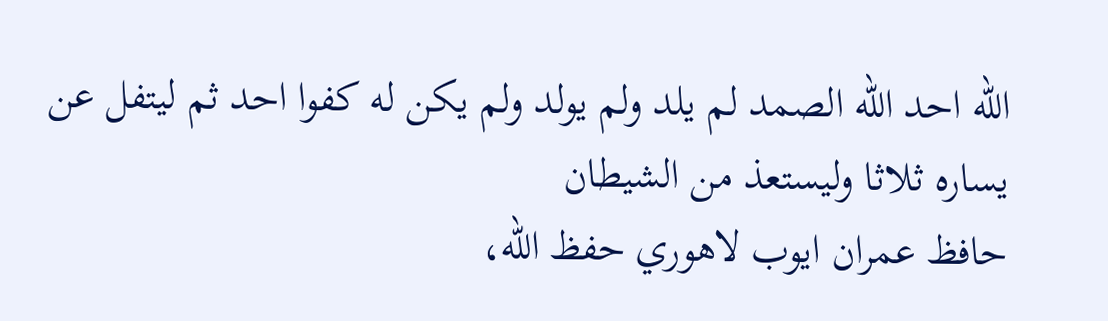الله احد الله الصمد لم يلد ولم يولد ولم يكن له كفوا احد ثم ليتفل عن يساره ثلاثا وليستعذ من الشيطان
حافظ عمران ايوب لاهوري حفظ الله،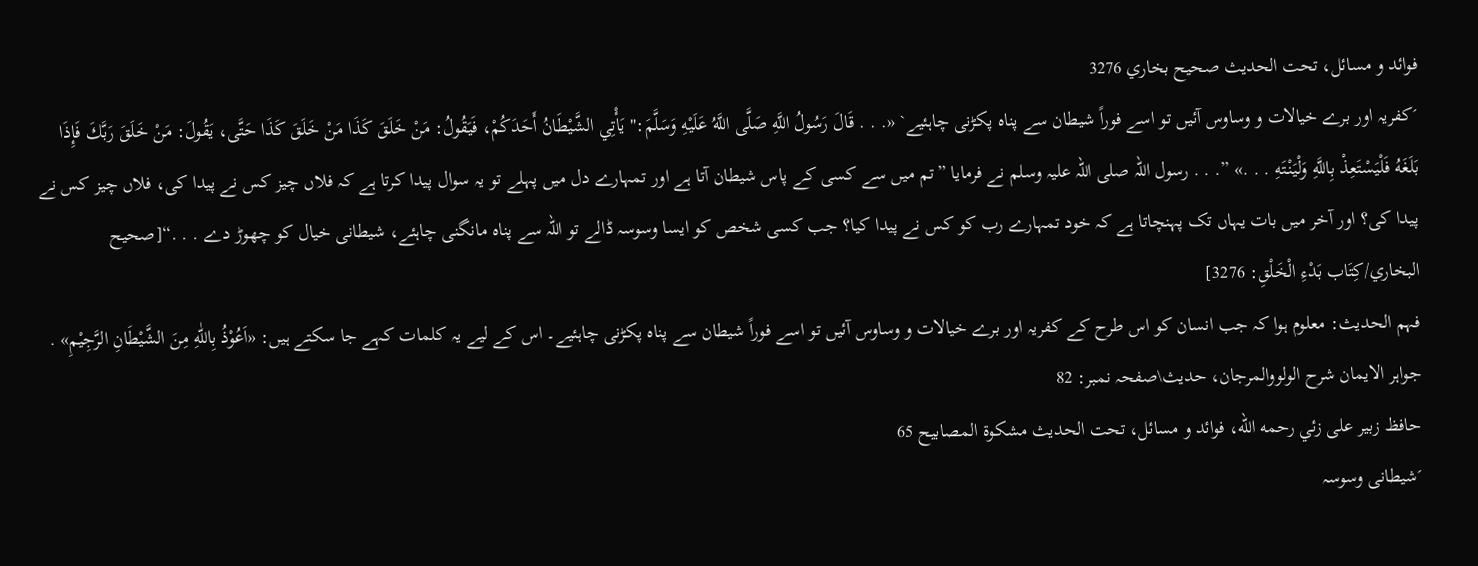فوائد و مسائل، تحت الحديث صحيح بخاري 3276
´کفریہ اور برے خیالات و وساوس آئیں تو اسے فوراً شیطان سے پناہ پکڑنی چاہئیے` «. . . قَالَ رَسُولُ اللَّهِ صَلَّى اللَّهُ عَلَيْهِ وَسَلَّمَ:" يَأْتِي الشَّيْطَانُ أَحَدَكُمْ، فَيَقُولُ: مَنْ خَلَقَ كَذَا مَنْ خَلَقَ كَذَا حَتَّى، يَقُولَ: مَنْ خَلَقَ رَبَّكَ فَإِذَا بَلَغَهُ فَلْيَسْتَعِذْ بِاللَّهِ وَلْيَنْتَهِ . . .» ”. . . رسول اللہ صلی اللہ علیہ وسلم نے فرمایا ”تم میں سے کسی کے پاس شیطان آتا ہے اور تمہارے دل میں پہلے تو یہ سوال پیدا کرتا ہے کہ فلاں چیز کس نے پیدا کی، فلاں چیز کس نے پیدا کی؟ اور آخر میں بات یہاں تک پہنچاتا ہے کہ خود تمہارے رب کو کس نے پیدا کیا؟ جب کسی شخص کو ایسا وسوسہ ڈالے تو اللہ سے پناہ مانگنی چاہئے، شیطانی خیال کو چھوڑ دے . . .“[صحيح البخاري/كِتَاب بَدْءِ الْخَلْقِ: 3276]
فہم الحدیث: معلوم ہوا کہ جب انسان کو اس طرح کے کفریہ اور برے خیالات و وساوس آئیں تو اسے فوراً شیطان سے پناہ پکڑنی چاہئیے۔ اس کے لیے یہ کلمات کہے جا سکتے ہیں: «اَعُوْذُ بِاللّٰهِ مِنَ الشَّيْطَانِ الرَّجِيْمِ» .
جواہر الایمان شرح الولووالمرجان، حدیث\صفحہ نمبر: 82
حافظ زبير على زئي رحمه الله، فوائد و مسائل، تحت الحديث مشكوة المصابيح 65
´شیطانی وسوسہ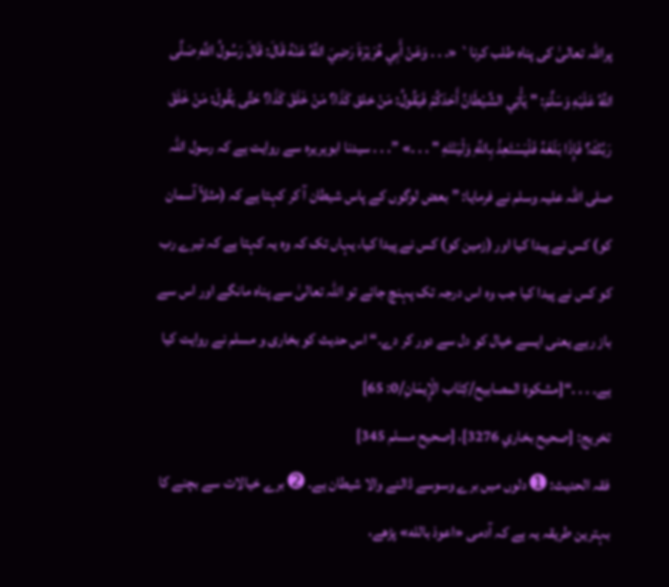پراللہ تعالیٰ کی پناہ طلب کرنا` «. . . وَعَنْ أَبِي هُرَيْرَةَ رَضِيَ اللَّهُ عَنْهُ قَالَ: قَالَ رَسُولُ اللَّهِ صَلَّى اللَّهُ عَلَيْهِ وَسَلَّمَ: " يَأْتِي الشَّيْطَانُ أَحَدَكُمْ فَيَقُولُ: مَنْ خلق كَذَا؟ مَنْ خَلَقَ كَذَا؟ حَتَّى يَقُولَ: مَنْ خَلَقَ رَبَّكَ؟ فَإِذَا بَلَغَهُ فَلْيَسْتَعِذْ بِاللَّهِ وَلْيَنْتَهِ " . . .» ”. . . سیدنا ابوہریرہ سے روایت ہے کہ رسول اللہ صلی اللہ علیہ وسلم نے فرمایا: ”بعض لوگوں کے پاس شیطان آ کر کہتا ہے کہ (مثلاً آسمان کو) کس نے پیدا کیا اور (زمین کو) کس نے پیدا کیا، یہاں تک کہ وہ یہ کہتا ہے کہ تیرے رب کو کس نے پیدا کیا جب وہ اس درجہ تک پہنچ جائے تو اللہ تعالیٰ سے پناہ مانگے اور اس سے باز رہے یعنی ایسے خیال کو دل سے دور کر دے۔“ اس حدیث کو بخاری و مسلم نے روایت کیا ہے۔ . . .“[مشكوة المصابيح/كِتَاب الْإِيمَانِ/0: 65]
تخریج: [صحيح بخاري 3276]، [صحيح مسلم 345]
فقہ الحدیث: ➊ دلوں میں برے وسوسے ڈالنے والا شیطان ہے۔ ➋ برے خیالات سے بچنے کا بہترین طریقہ یہ ہے کہ آدمی «اعوذ بالله» پڑھے،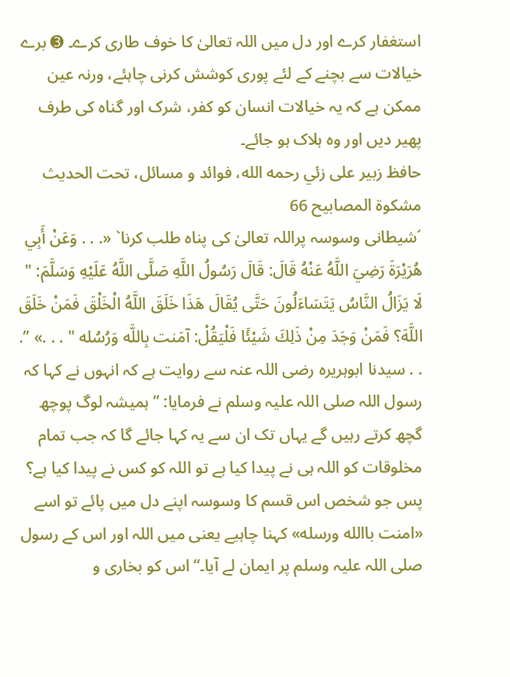استغفار کرے اور دل میں اللہ تعالیٰ کا خوف طاری کرے۔ ➌ برے خیالات سے بچنے کے لئے پوری کوشش کرنی چاہئے، ورنہ عین ممکن ہے کہ یہ خیالات انسان کو کفر، شرک اور گناہ کی طرف پھیر دیں اور وہ ہلاک ہو جائے۔
حافظ زبير على زئي رحمه الله، فوائد و مسائل، تحت الحديث مشكوة المصابيح 66
´شیطانی وسوسہ پراللہ تعالیٰ کی پناہ طلب کرنا` «. . . وَعَنْ أَبِي هُرَيْرَةَ رَضِيَ اللَّهُ عَنْهُ قَالَ: قَالَ رَسُولُ اللَّهِ صَلَّى اللَّهُ عَلَيْهِ وَسَلَّمَ: " لَا يَزَالُ النَّاسُ يَتَسَاءَلُونَ حَتَّى يُقَالَ هَذَا خَلَقَ اللَّهُ الْخَلْقَ فَمَنْ خَلَقَ اللَّهَ؟ فَمَنْ وَجَدَ مِنْ ذَلِكَ شَيْئًا فَلْيَقُلْ: آمَنت بِاللَّه وَرُسُله " . . .» ”. . . سیدنا ابوہریرہ رضی اللہ عنہ سے روایت ہے کہ انہوں نے کہا کہ رسول اللہ صلی اللہ علیہ وسلم نے فرمایا: ”ہمیشہ لوگ پوچھ گچھ کرتے رہیں گے یہاں تک ان سے یہ کہا جائے گا کہ جب تمام مخلوقات کو اللہ ہی نے پیدا کیا ہے تو اللہ کو کس نے پیدا کیا ہے؟ پس جو شخص اس قسم کا وسوسہ اپنے دل میں پائے تو اسے «امنت باالله ورسله» کہنا چاہیے یعنی میں اللہ اور اس کے رسول صلی اللہ علیہ وسلم پر ایمان لے آیا۔“ اس کو بخاری و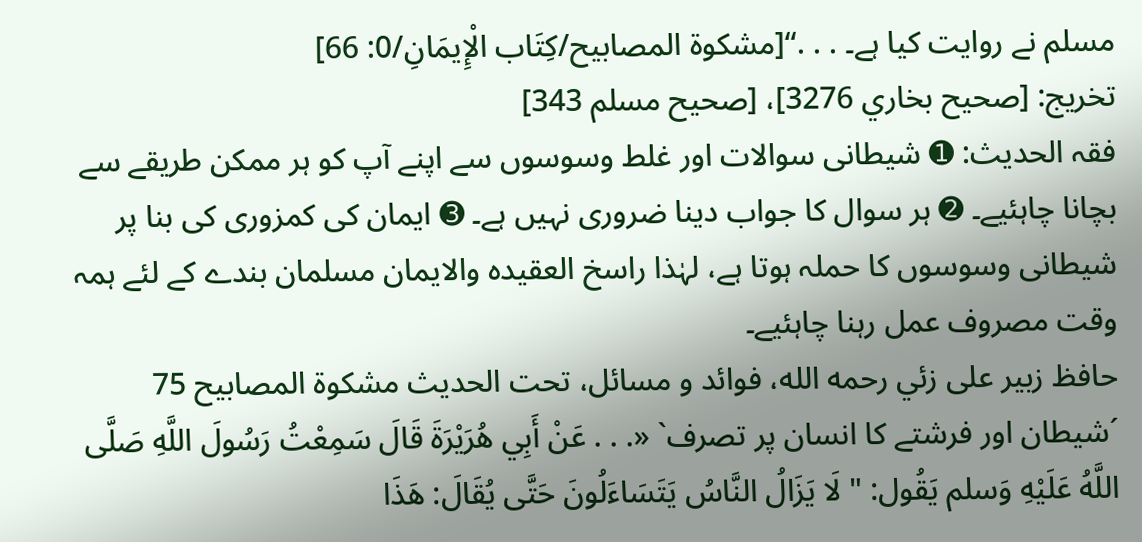مسلم نے روایت کیا ہے۔ . . .“[مشكوة المصابيح/كِتَاب الْإِيمَانِ/0: 66]
تخریج: [صحيح بخاري 3276]، [صحيح مسلم 343]
فقہ الحدیث: ➊ شیطانی سوالات اور غلط وسوسوں سے اپنے آپ کو ہر ممکن طریقے سے بچانا چاہئیے۔ ➋ ہر سوال کا جواب دینا ضروری نہیں ہے۔ ➌ ایمان کی کمزوری کی بنا پر شیطانی وسوسوں کا حملہ ہوتا ہے، لہٰذا راسخ العقیدہ والایمان مسلمان بندے کے لئے ہمہ وقت مصروف عمل رہنا چاہئیے۔
حافظ زبير على زئي رحمه الله، فوائد و مسائل، تحت الحديث مشكوة المصابيح 75
´شیطان اور فرشتے کا انسان پر تصرف` «. . . عَنْ أَبِي هُرَيْرَةَ قَالَ سَمِعْتُ رَسُولَ اللَّهِ صَلَّى اللَّهُ عَلَيْهِ وَسلم يَقُول: " لَا يَزَالُ النَّاسُ يَتَسَاءَلُونَ حَتَّى يُقَالَ: هَذَا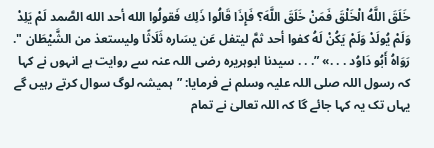خَلَقَ اللَّهُ الْخَلْقَ فَمَنْ خَلَقَ اللَّهَ؟ فَإِذَا قَالُوا ذَلِك فَقولُوا الله أحد الله الصَّمد لَمْ يَلِدْ وَلَمْ يُولَدْ وَلَمْ يَكُنْ لَهُ كفوا أحد ثمَّ ليتفل عَن يسَاره ثَلَاثًا وليستعذ من الشَّيْطَان ". رَوَاهُ أَبُو دَاوُد . . .» ”. . . سیدنا ابوہریرہ رضی اللہ عنہ سے روایت ہے انہوں نے کہا کہ رسول اللہ صلی اللہ علیہ وسلم نے فرمایا: ”ہمیشہ لوگ سوال کرتے رہیں گے یہاں تک یہ کہا جائے گا کہ اللہ تعالیٰ نے تمام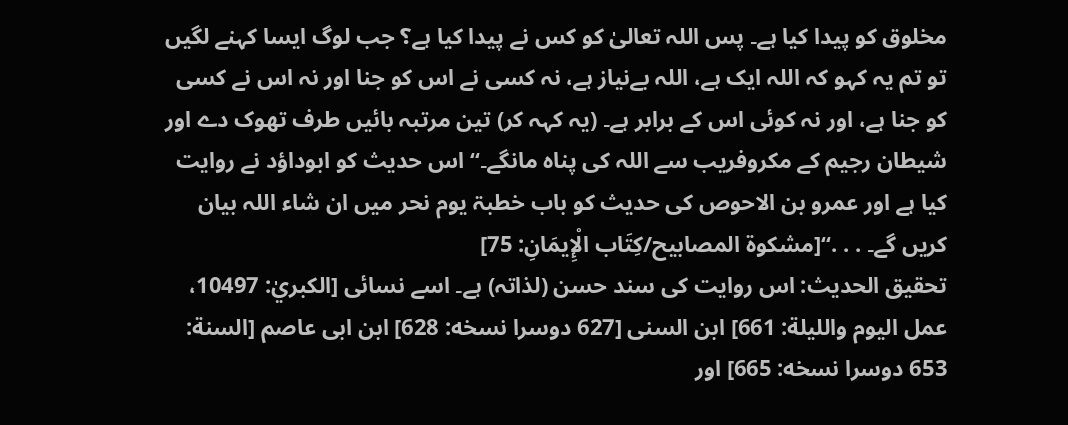مخلوق کو پیدا کیا ہے۔ پس اللہ تعالیٰ کو کس نے پیدا کیا ہے؟ جب لوگ ایسا کہنے لگیں تو تم یہ کہو کہ اللہ ایک ہے، اللہ بےنیاز ہے، نہ کسی نے اس کو جنا اور نہ اس نے کسی کو جنا ہے، اور نہ کوئی اس کے برابر ہے۔ (یہ کہہ کر) تین مرتبہ بائیں طرف تھوک دے اور شیطان رجیم کے مکروفریب سے اللہ کی پناہ مانگے۔“ اس حدیث کو ابوداؤد نے روایت کیا ہے اور عمرو بن الاحوص کی حدیث کو باب خطبۃ یوم نحر میں ان شاء اللہ بیان کریں گے۔ . . .“[مشكوة المصابيح/كِتَاب الْإِيمَانِ: 75]
تحقیق الحدیث: اس روایت کی سند حسن (لذاتہ) ہے۔ اسے نسائی [الكبريٰ: 10497، عمل اليوم والليلة: 661] ابن السنی [627 دوسرا نسخه: 628] ابن ابی عاصم [السنة: 653 دوسرا نسخه: 665] اور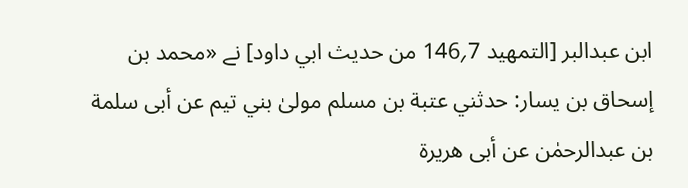ابن عبدالبر [التمهيد 7؍146 من حديث ابي داود] نے «محمد بن إسحاق بن يسار: حدثني عتبة بن مسلم مولىٰ بني تيم عن أبى سلمة بن عبدالرحمٰن عن أبى هريرة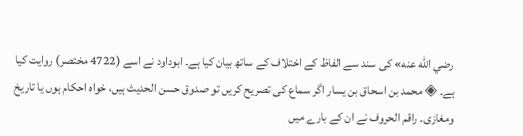رضي الله عنه» کی سند سے الفاظ کے اختلاف کے ساتھ بیان کیا ہے۔ ابوداود نے اسے (4722 مختصر) روایت کیا ہے۔ ◈ محمد بن اسحاق بن یسار اگر سماع کی تصریح کریں تو صدوق حسن الحدیث ہیں، خواہ احکام ہوں یا تاریخ ومغازی۔ راقم الحروف نے ان کے بارے میں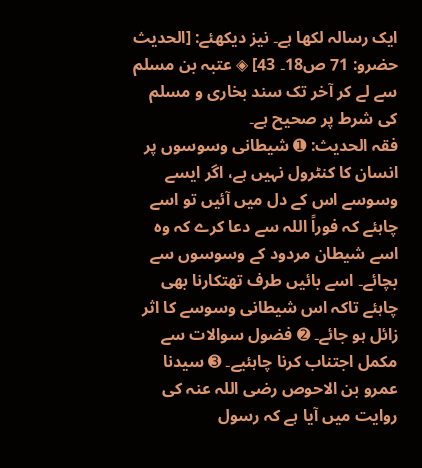ایک رسالہ لکھا ہے۔ نیز دیکھئے: [الحديث حضرو: 71 ص18۔ 43] ◈ عتبہ بن مسلم سے لے کر آخر تک سند بخاری و مسلم کی شرط پر صحیح ہے۔
فقہ الحدیث: ➊ شیطانی وسوسوں پر انسان کا کنٹرول نہیں ہے، اگر ایسے وسوسے اس کے دل میں آئیں تو اسے چاہئے کہ فوراً اللہ سے دعا کرے کہ وہ اسے شیطان مردود کے وسوسوں سے بچائے۔ اسے بائیں طرف تھتکارنا بھی چاہئے تاکہ اس شیطانی وسوسے کا اثر زائل ہو جائے۔ ➋ فضول سوالات سے مکمل اجتناب کرنا چاہئیے۔ ➌ سیدنا عمرو بن الاحوص رضی اللہ عنہ کی روایت میں آیا ہے کہ رسول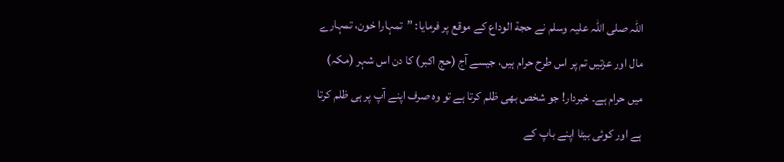اللہ صلی اللہ علیہ وسلم نے حجة الوداع کے موقع پر فرمایا: ”تمہارا خون، تمہارے مال اور عزتیں تم پر اس طرح حرام ہیں، جیسے آج (حج اکبر) کا دن اس شہر (مکہ) میں حرام ہے۔ خبردار! جو شخص بھی ظلم کرتا ہے تو وہ صرف اپنے آپ پر ہی ظلم کرتا ہے اور کوئی بیٹا اپنے باپ کے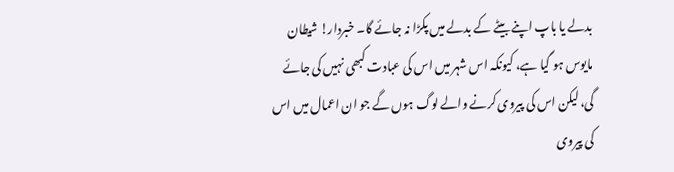بدلے یا باپ اپنے بیٹے کے بدلے میں پکڑا نہ جائے گا۔ خبردار! شیطان مایوس ہو گیا ہے، کیونکہ اس شہر میں اس کی عبادت کبھی نہیں کی جائے گی، لیکن اس کی پیروی کرنے والے لوگ ہوں گے جو ان اعمال میں اس کی پیروی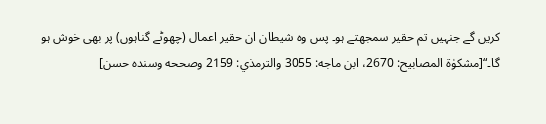کریں گے جنہیں تم حقیر سمجھتے ہو۔ پس وہ شیطان ان حقیر اعمال (چھوٹے گناہوں) پر بھی خوش ہو گا۔“[مشكوٰة المصابيح: 2670، ابن ماجه: 3055 والترمذي: 2159 وصححه وسنده حسن]